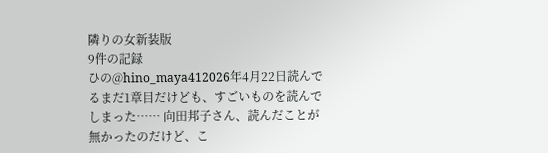隣りの女新装版
9件の記録
ひの@hino_maya412026年4月22日読んでるまだ1章目だけども、すごいものを読んでしまった…… 向田邦子さん、読んだことが無かったのだけど、こ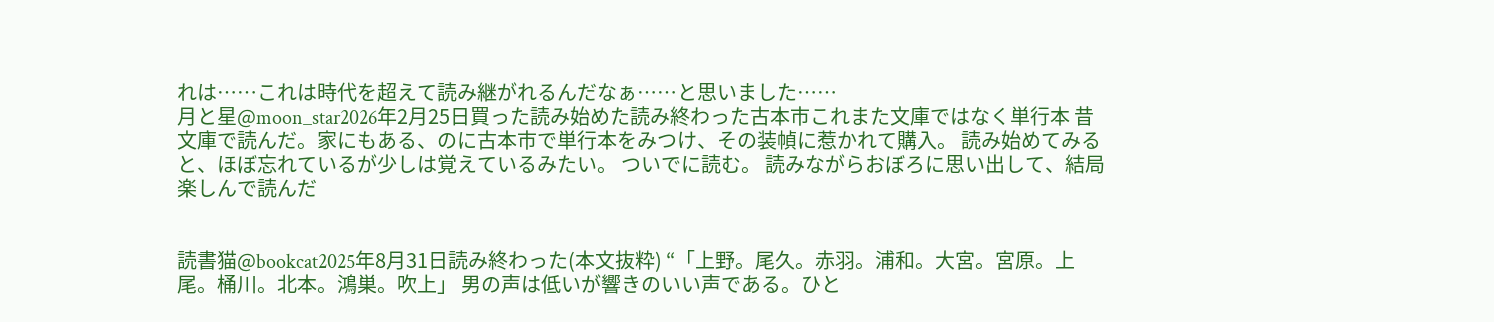れは……これは時代を超えて読み継がれるんだなぁ……と思いました……
月と星@moon_star2026年2月25日買った読み始めた読み終わった古本市これまた文庫ではなく単行本 昔文庫で読んだ。家にもある、のに古本市で単行本をみつけ、その装幀に惹かれて購入。 読み始めてみると、ほぼ忘れているが少しは覚えているみたい。 ついでに読む。 読みながらおぼろに思い出して、結局楽しんで読んだ


読書猫@bookcat2025年8月31日読み終わった(本文抜粋) “「上野。尾久。赤羽。浦和。大宮。宮原。上尾。桶川。北本。鴻巣。吹上」 男の声は低いが響きのいい声である。ひと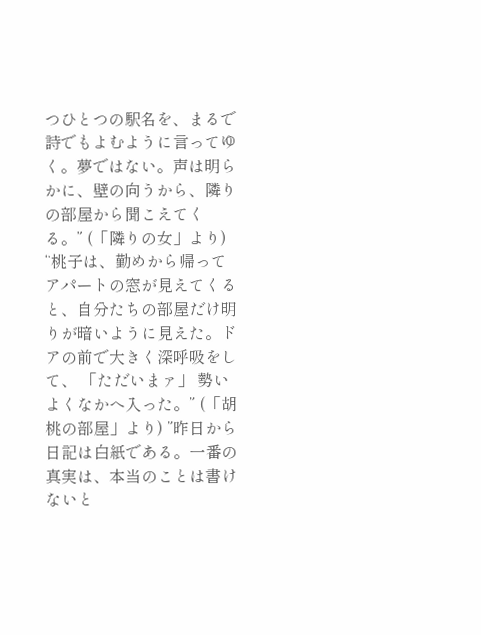つひとつの駅名を、まるで詩でもよむように言ってゆく。夢ではない。声は明らかに、壁の向うから、隣りの部屋から聞こえてくる。” (「隣りの女」より) “桃子は、勤めから帰ってアパートの窓が見えてくると、自分たちの部屋だけ明りが暗いように見えた。ドアの前で大きく深呼吸をして、 「ただいまァ」 勢いよくなかへ入った。” (「胡桃の部屋」より) ”昨日から日記は白紙である。一番の真実は、本当のことは書けないと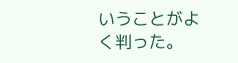いうことがよく判った。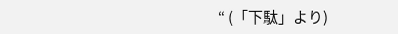“ (「下駄」より)